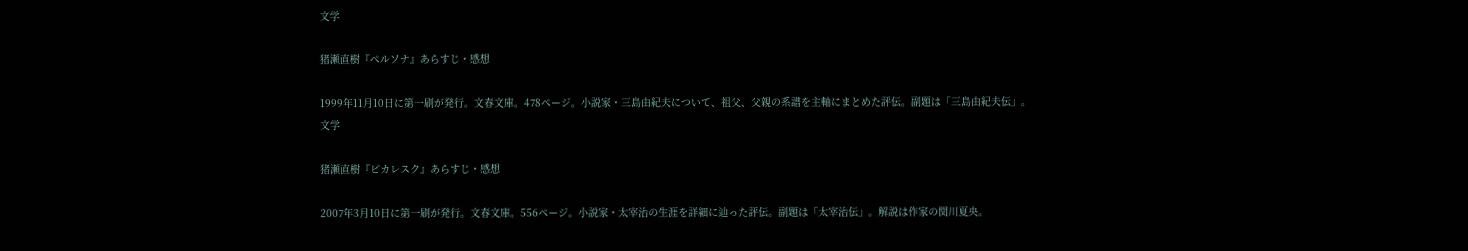文学

猪瀬直樹『ペルソナ』あらすじ・感想

1999年11月10日に第一刷が発行。文春文庫。478ページ。小説家・三島由紀夫について、祖父、父親の系譜を主軸にまとめた評伝。副題は「三島由紀夫伝」。
文学

猪瀬直樹『ピカレスク』あらすじ・感想

2007年3月10日に第一刷が発行。文春文庫。556ページ。小説家・太宰治の生涯を詳細に辿った評伝。副題は「太宰治伝」。解説は作家の関川夏央。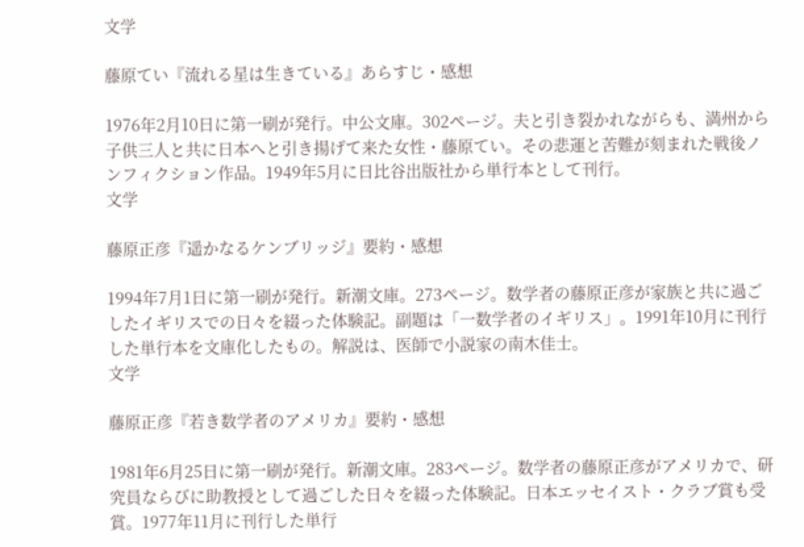文学

藤原てい『流れる星は生きている』あらすじ・感想

1976年2月10日に第一刷が発行。中公文庫。302ページ。夫と引き裂かれながらも、満州から子供三人と共に日本へと引き揚げて来た女性・藤原てい。その悲運と苦難が刻まれた戦後ノンフィクション作品。1949年5月に日比谷出版社から単行本として刊行。
文学

藤原正彦『遥かなるケンブリッジ』要約・感想

1994年7月1日に第一刷が発行。新潮文庫。273ページ。数学者の藤原正彦が家族と共に過ごしたイギリスでの日々を綴った体験記。副題は「一数学者のイギリス」。1991年10月に刊行した単行本を文庫化したもの。解説は、医師で小説家の南木佳士。
文学

藤原正彦『若き数学者のアメリカ』要約・感想

1981年6月25日に第一刷が発行。新潮文庫。283ページ。数学者の藤原正彦がアメリカで、研究員ならびに助教授として過ごした日々を綴った体験記。日本エッセイスト・クラブ賞も受賞。1977年11月に刊行した単行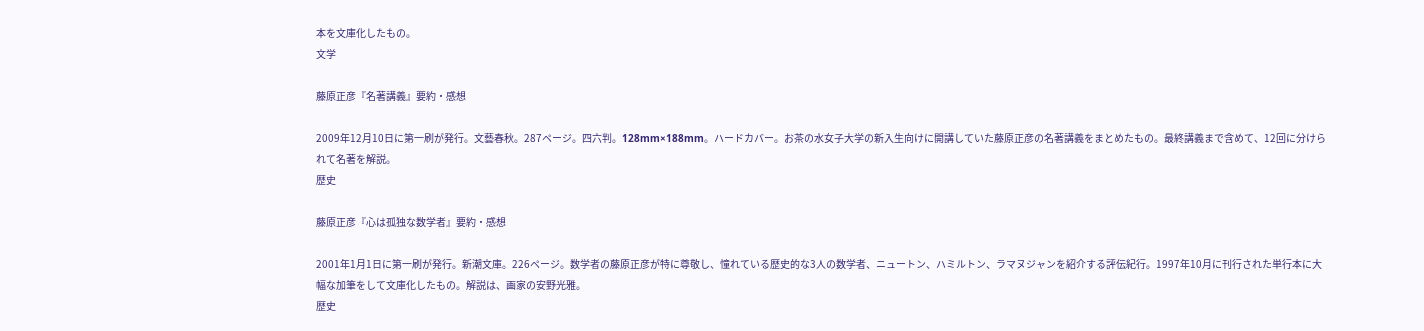本を文庫化したもの。
文学

藤原正彦『名著講義』要約・感想

2009年12月10日に第一刷が発行。文藝春秋。287ページ。四六判。128mm×188mm。ハードカバー。お茶の水女子大学の新入生向けに開講していた藤原正彦の名著講義をまとめたもの。最終講義まで含めて、12回に分けられて名著を解説。
歴史

藤原正彦『心は孤独な数学者』要約・感想

2001年1月1日に第一刷が発行。新潮文庫。226ページ。数学者の藤原正彦が特に尊敬し、憧れている歴史的な3人の数学者、ニュートン、ハミルトン、ラマヌジャンを紹介する評伝紀行。1997年10月に刊行された単行本に大幅な加筆をして文庫化したもの。解説は、画家の安野光雅。
歴史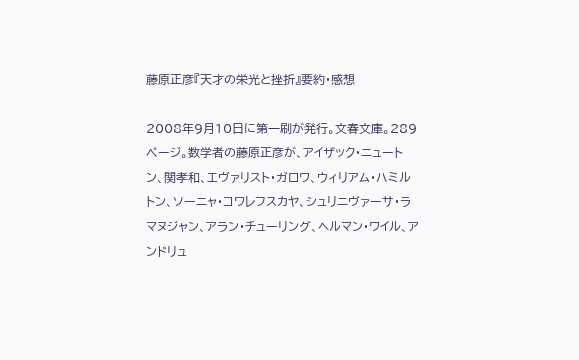藤原正彦『天才の栄光と挫折』要約・感想

2008年9月10日に第一刷が発行。文春文庫。289ページ。数学者の藤原正彦が、アイザック・ニュートン、関孝和、エヴァリスト・ガロワ、ウィリアム・ハミルトン、ソーニャ・コワレフスカヤ、シュリニヴァーサ・ラマヌジャン、アラン・チューリング、ヘルマン・ワイル、アンドリュ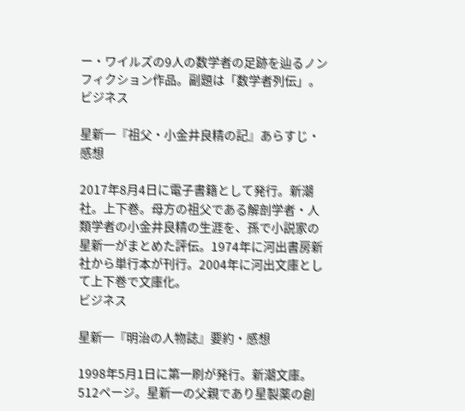ー・ワイルズの9人の数学者の足跡を辿るノンフィクション作品。副題は「数学者列伝」。
ビジネス

星新一『祖父・小金井良精の記』あらすじ・感想

2017年8月4日に電子書籍として発行。新潮社。上下巻。母方の祖父である解剖学者・人類学者の小金井良精の生涯を、孫で小説家の星新一がまとめた評伝。1974年に河出書房新社から単行本が刊行。2004年に河出文庫として上下巻で文庫化。
ビジネス

星新一『明治の人物誌』要約・感想

1998年5月1日に第一刷が発行。新潮文庫。512ページ。星新一の父親であり星製薬の創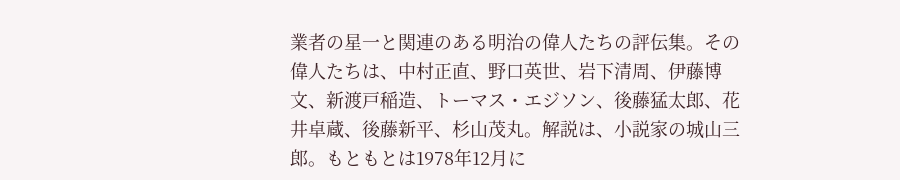業者の星一と関連のある明治の偉人たちの評伝集。その偉人たちは、中村正直、野口英世、岩下清周、伊藤博文、新渡戸稲造、トーマス・エジソン、後藤猛太郎、花井卓蔵、後藤新平、杉山茂丸。解説は、小説家の城山三郎。もともとは1978年12月に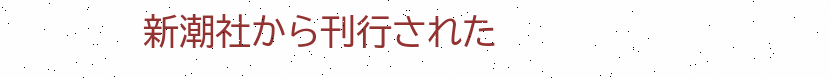新潮社から刊行された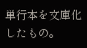単行本を文庫化したもの。